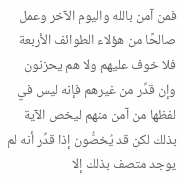فمن آمن بالله واليوم الآخر وعمل صالحًا من هؤلاء الطوائف الأربعة فلا خوف عليهم ولا هم يحزنون وإن قدِّر من غيرهم فإنه ليس في لفظها من آمن منهم ليخص الآية بذلك لكن قد يُخصُّون إذا قدِّر أنه لم يوجد متصف بذلك إلا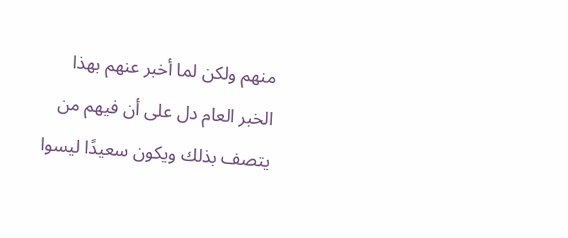منهم ولكن لما أخبر عنهم بهذا الخبر العام دل على أن فيهم من يتصف بذلك ويكون سعيدًا ليسوا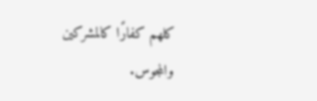كلهم كفارًا كالمشركين والمجوس.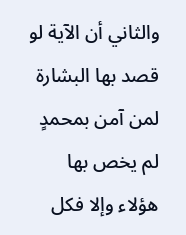والثاني أن الآية لو قصد بها البشارة لمن آمن بمحمدٍ لم يخص بها هؤلاء وإلا فكل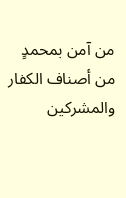من آمن بمحمدٍ من أصناف الكفار والمشركين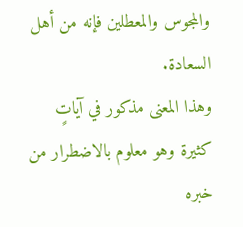والمجوس والمعطلين فإنه من أهل السعادة.
وهذا المعنى مذكور في آياتٍ كثيرة وهو معلوم بالاضطرار من خبره